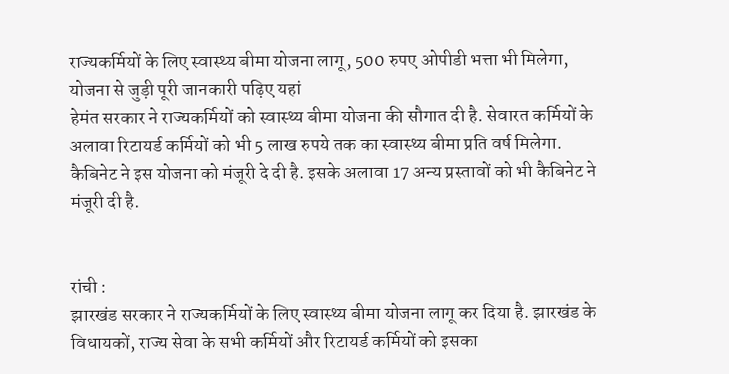राज्यकर्मियों के लिए स्वास्थ्य बीमा योजना लागू, 500 रुपए ओपीडी भत्ता भी मिलेगा, योजना से जुड़ी पूरी जानकारी पढ़िए यहां
हेमंत सरकार ने राज्यकर्मियों को स्वास्थ्य बीमा योजना की सौगात दी है. सेवारत कर्मियों के अलावा रिटायर्ड कर्मियों को भी 5 लाख रुपये तक का स्वास्थ्य बीमा प्रति वर्ष मिलेगा. कैबिनेट ने इस योजना को मंजूरी दे दी है. इसके अलावा 17 अन्य प्रस्तावों को भी कैबिनेट ने मंजूरी दी है.


रांची :
झारखंड सरकार ने राज्यकर्मियों के लिए स्वास्थ्य बीमा योजना लागू कर दिया है. झारखंड के विधायकों, राज्य सेवा के सभी कर्मियों और रिटायर्ड कर्मियों को इसका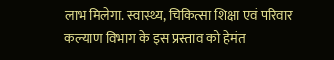लाभ मिलेगा. स्वास्थ्य, चिकित्सा शिक्षा एवं परिवार कल्याण विभाग के इस प्रस्ताव को हेमंत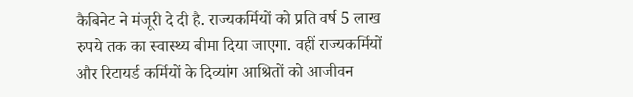कैबिनेट ने मंजूरी दे दी है. राज्यकर्मियों को प्रति वर्ष 5 लाख रुपये तक का स्वास्थ्य बीमा दिया जाएगा. वहीं राज्यकर्मियों और रिटायर्ड कर्मियों के दिव्यांग आश्रितों को आजीवन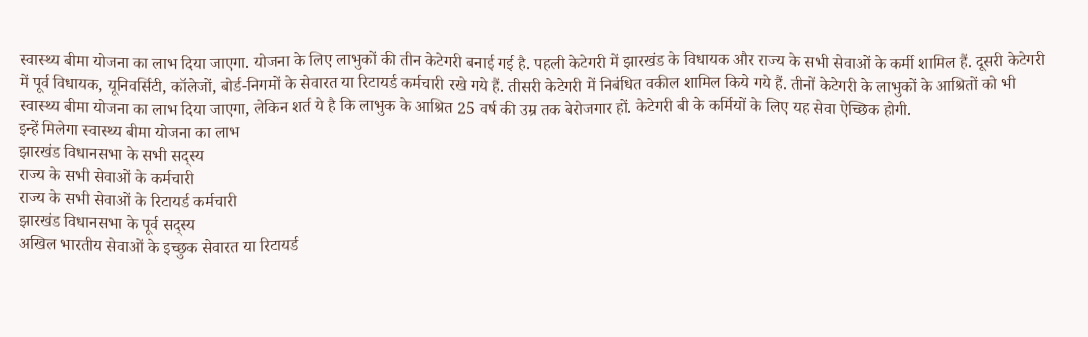स्वास्थ्य बीमा योजना का लाभ दिया जाएगा. योजना के लिए लाभुकों की तीन केटेगरी बनाई गई है. पहली केटेगरी में झारखंड के विधायक और राज्य के सभी सेवाओं के कर्मी शामिल हैं. दूसरी केटेगरी में पूर्व विधायक, यूनिवर्सिटी, कॉलेजों, बोर्ड-निगमों के सेवारत या रिटायर्ड कर्मचारी रखे गये हैं. तीसरी केटेगरी में निबंधित वकील शामिल किये गये हैं. तीनों केटेगरी के लाभुकों के आश्रितों को भी स्वास्थ्य बीमा योजना का लाभ दिया जाएगा, लेकिन शर्त ये है कि लाभुक के आश्रित 25 वर्ष की उम्र तक बेरोजगार हों. केटेगरी बी के कर्मियों के लिए यह सेवा ऐच्छिक होगी.
इन्हें मिलेगा स्वास्थ्य बीमा योजना का लाभ
झारखंड विधानसभा के सभी सद्स्य
राज्य के सभी सेवाओं के कर्मचारी
राज्य के सभी सेवाओं के रिटायर्ड कर्मचारी
झारखंड विधानसभा के पूर्व सद्स्य
अखिल भारतीय सेवाओं के इच्छुक सेवारत या रिटायर्ड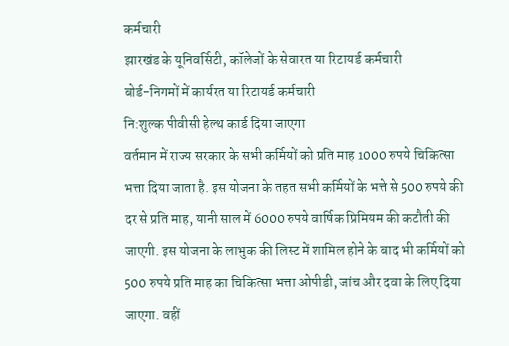कर्मचारी
झारखंड के यूनिवर्सिटी, कॉलेजों के सेवारत या रिटायर्ड कर्मचारी
बोर्ड-निगमों में कार्यरत या रिटायर्ड कर्मचारी
नि:शुल्क पीवीसी हेल्थ कार्ड दिया जाएगा
वर्तमान में राज्य सरकार के सभी कर्मियों को प्रति माह 1000 रुपये चिकित्सा भत्ता दिया जाता है. इस योजना के तहत सभी कर्मियों के भत्ते से 500 रुपये की दर से प्रति माह, यानी साल में 6000 रुपये वार्षिक प्रिमियम की कटौती की जाएगी. इस योजना के लाभुक की लिस्ट में शामिल होने के बाद भी कर्मियों को 500 रुपये प्रति माह का चिकित्सा भत्ता ओपीडी, जांच और दवा के लिए दिया जाएगा. वहीं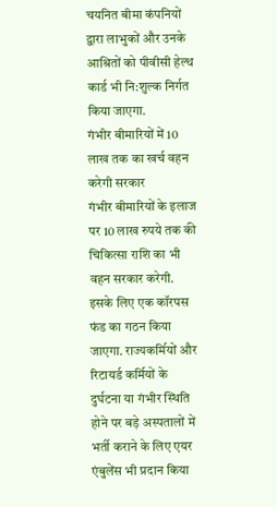चयनित बीमा कंपनियों द्वारा लाभुकों और उनके आश्रितों को पीवीसी हेल्थ कार्ड भी नि:शुल्क निर्गत किया जाएगा.
गंभीर बीमारियों में 10 लाख तक का खर्च वहन करेगी सरकार
गंभीर बीमारियों के इलाज पर 10 लाख रुपये तक की चिकित्सा राशि का भी वहन सरकार करेगी. इसके लिए एक कॉरपस फंड का गठन किया जाएगा. राज्यकर्मियों और रिटायर्ड कर्मियों के दुर्घटना या गंभीर स्थिति होने पर बड़े अस्पतालों में भर्ती कराने के लिए एयर एंबुलेंस भी प्रदान किया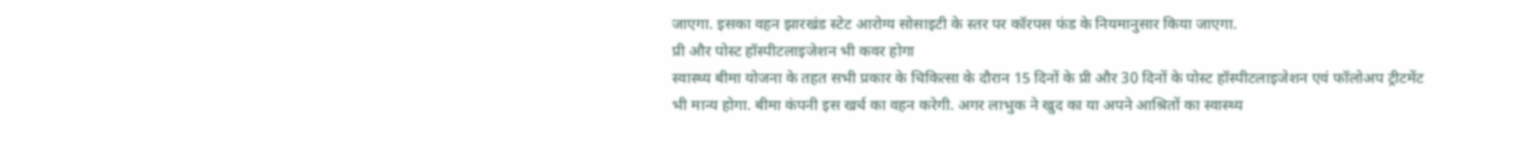जाएगा. इसका वहन झारखंड स्टेट आरोग्य सोसाइटी के स्तर पर कॉरपस फंड के नियमानुसार किया जाएगा.
प्री और पोस्ट हॉस्पीटलाइजेशन भी कवर होगा
स्वास्थ्य बीमा योजना के तहत सभी प्रकार के चिकित्सा के दौरान 15 दिनों के प्री और 30 दिनों के पोस्ट हॉस्पीटलाइजेशन एवं फॉलोअप ट्रीटमेंट भी मान्य होगा. बीमा कंपनी इस खर्च का वहन करेगी. अगर लाभुक ने खुद का या अपने आश्रितों का स्वास्थ्य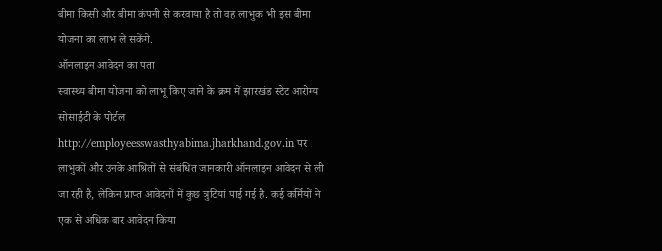बीमा किसी और बीमा कंपनी से करवाया है तो वह लाभुक भी इस बीमा योजना का लाभ ले सकेंगे.
ऑनलाइन आवेदन का पता
स्वास्थ्य बीमा योजना को लाभू किए जाने के क्रम में झारखंड स्टेट आरोग्य सोसाईटी के पोर्टल http://employeesswasthyabima.jharkhand.gov.in पर लाभुकों और उनके आश्रितों से संबंधित जानकारी ऑनलाइन आवेदन से ली जा रही है, लेकिन प्राप्त आवेदनों में कुछ त्रुटियां पाई गई है. कई कर्मियों ने एक से अधिक बार आवेदन किया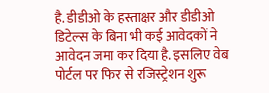है. डीडीओ के हस्ताक्षर और डीडीओ डिटेल्स के बिना भी कई आवेदकों ने आवेदन जमा कर दिया है. इसलिए वेब पोर्टल पर फिर से रजिस्ट्रेशन शुरू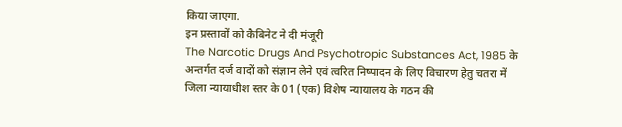किया जाएगा.
इन प्रस्तावों को कैबिनेट ने दी मंजूरी
The Narcotic Drugs And Psychotropic Substances Act, 1985 के अन्तर्गत दर्ज वादों को संज्ञान लेने एवं त्वरित निष्पादन के लिए विचारण हेतु चतरा में जिला न्यायाधीश स्तर के 01 (एक) विशेष न्यायालय के गठन की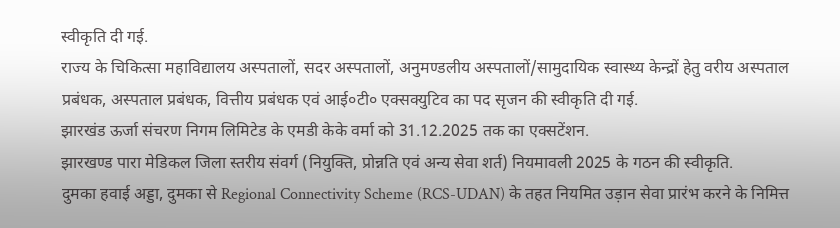स्वीकृति दी गई.
राज्य के चिकित्सा महाविद्यालय अस्पतालों, सदर अस्पतालों, अनुमण्डलीय अस्पतालों/सामुदायिक स्वास्थ्य केन्द्रों हेतु वरीय अस्पताल प्रबंधक, अस्पताल प्रबंधक, वित्तीय प्रबंधक एवं आई०टी० एक्सक्युटिव का पद सृजन की स्वीकृति दी गई.
झारखंड ऊर्जा संचरण निगम लिमिटेड के एमडी केके वर्मा को 31.12.2025 तक का एक्सटेंशन.
झारखण्ड पारा मेडिकल जिला स्तरीय संवर्ग (नियुक्ति, प्रोन्नति एवं अन्य सेवा शर्त) नियमावली 2025 के गठन की स्वीकृति.
दुमका हवाई अड्डा, दुमका से Regional Connectivity Scheme (RCS-UDAN) के तहत नियमित उड़ान सेवा प्रारंभ करने के निमित्त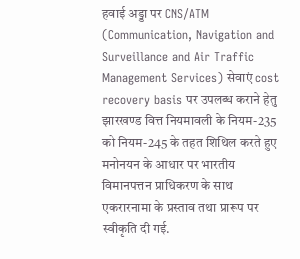हवाई अड्डा पर CNS/ATM (Communication, Navigation and Surveillance and Air Traffic Management Services) सेवाएं cost recovery basis पर उपलब्ध कराने हेतु झारखण्ड वित्त नियमावली के नियम-235 को नियम-245 के तहत शिथिल करते हुए मनोनयन के आधार पर भारतीय विमानपत्तन प्राधिकरण के साथ एकरारनामा के प्रस्ताव तथा प्रारूप पर स्वीकृति दी गई.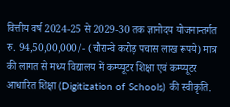वित्तीय वर्ष 2024-25 से 2029-30 तक ज्ञानोदय योजनान्तर्गत रु. 94,50,00,000/- (चौरान्वे करोड़ पचास लाख रूपये) मात्र की लागत से मध्य विद्यालय में कम्प्यूटर शिक्षा एवं कम्प्यूटर आधारित शिक्षा (Digitization of Schools) की स्वीकृति.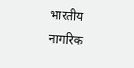भारतीय नागरिक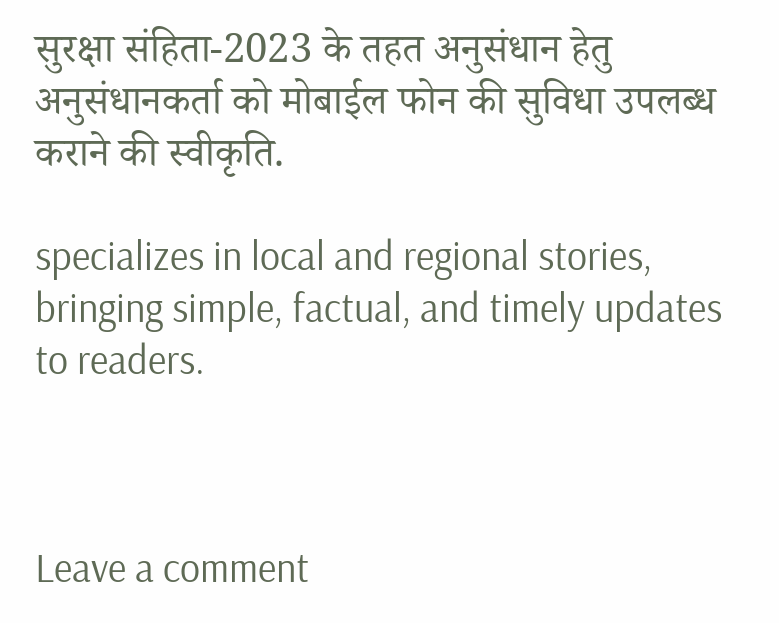सुरक्षा संहिता-2023 के तहत अनुसंधान हेतु अनुसंधानकर्ता को मोबाईल फोन की सुविधा उपलब्ध कराने की स्वीकृति.

specializes in local and regional stories, bringing simple, factual, and timely updates to readers.



Leave a comment